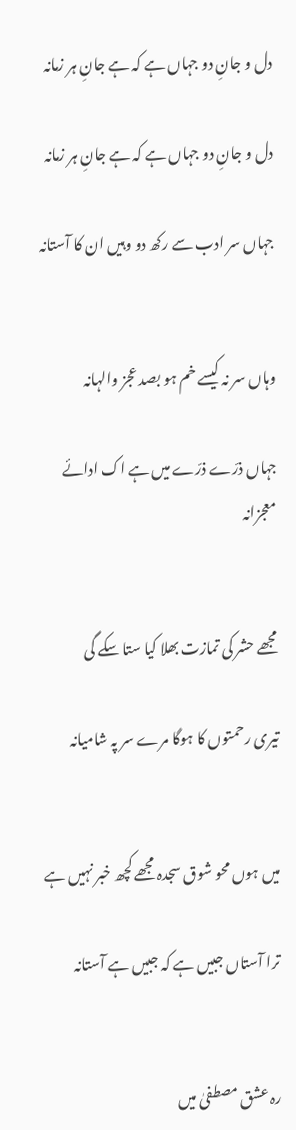دل و جانِ دو جہاں ہے کہ ہے جانِ ہر زمانہ

دل و جانِ دو جہاں ہے کہ ہے جانِ ہر زمانہ

جہاں سر ادب سے رکھ دو وہیں ان کا آستانہ


وہاں سر نہ کیسے خم ہو بصد عجز والہانہ

جہاں ذرّے ذرّے میں ہے اک ادائے معجزانہ


مجھے حشر کی تمازت بھلا کیا ستا سکے گی

تیری رحمتوں کا ہوگا مرے سر پہ شامیانہ


میں ہوں محو شوق سجدہ مجھے کچھ خبر نہیں ہے

ترا آستاں جبیں ہے کہ جبیں ہے آستانہ


رہ عشق مصطفیٰ میں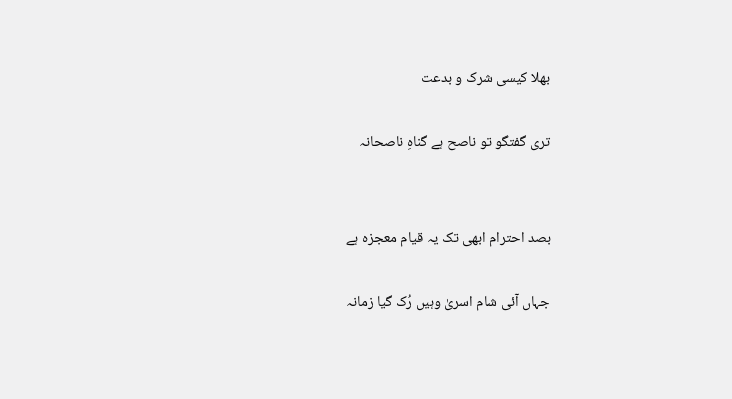بھلا کیسی شرک و بدعت

تری گفتگو تو ناصح ہے گناہِ ناصحانہ


بصد احترام ابھی تک یہ قیام معجزہ ہے

جہاں آئی شام اسریٰ وہیں رُک گیا زمانہ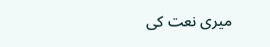میری نعت کی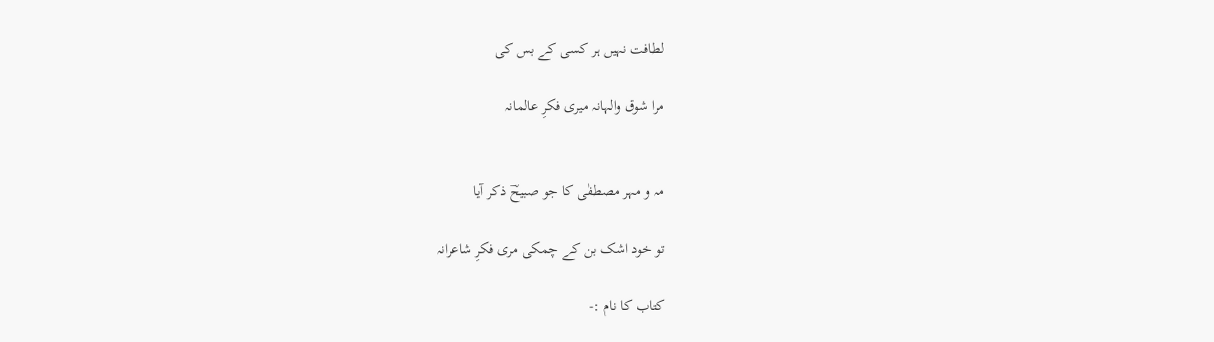لطافت نہیں ہر کسی کے بس کی

مرا شوق والہانہ میری فکرِ عالمانہ


مہ و مہر مصطفٰی کا جو صبیحؔ ذکر آیا

تو خود اشک بن کے چمکی مری فکرِ شاعرانہ

کتاب کا نام :-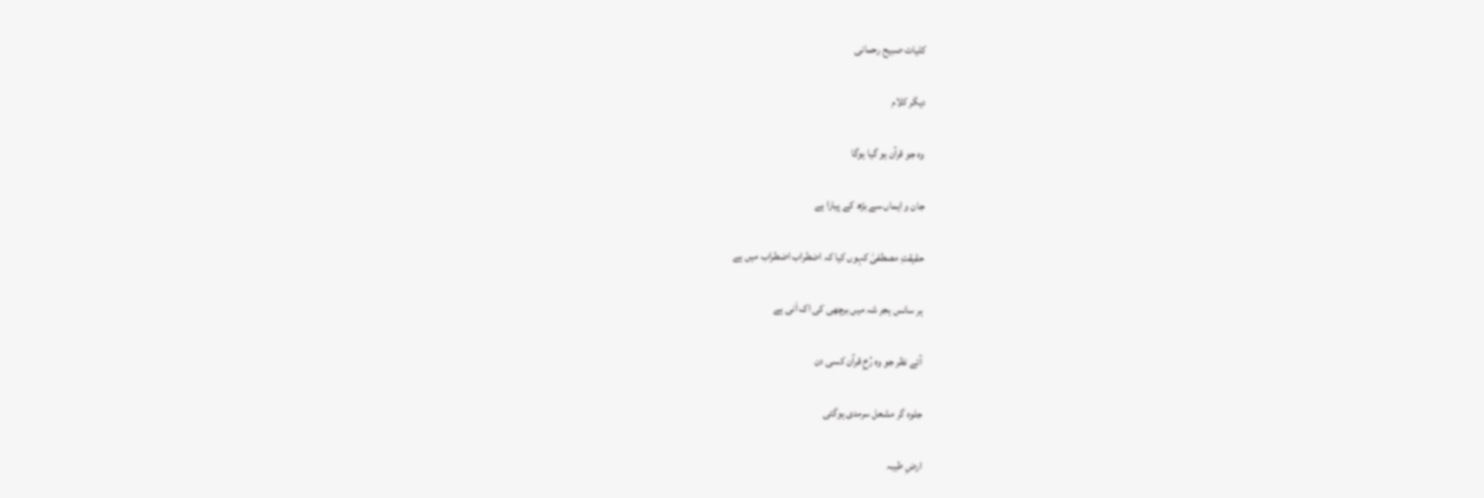کلیات صبیح رحمانی

دیگر کلام

وہ جو قرآن ہو گیا ہوگا

جان و ایماں سے بڑھ کے پیارا ہے

حقیقتِ مصطفیٰ کہوں کیا کہ اضطراب اضطراب میں ہے

ہر سانس ہجر شہ میں برچھی کی اک اَنی ہے

آئے نظر جو وہ رُخِ قرآن کسی دن

جلوہ گر مشعل سرمدی ہوگئی

ارضِ طیبہ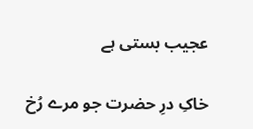عجیب بستی ہے

خاکِ درِ حضرت جو مرے رُخ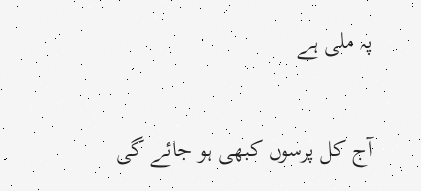پہ ملی ہے

آج کل پرسوں کبھی ہو جائے گی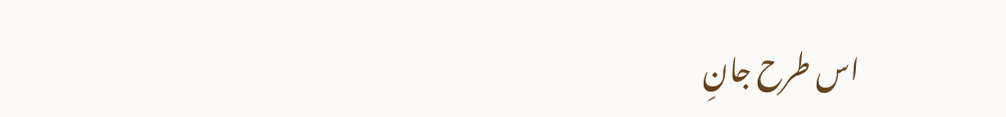اس طرح جانِ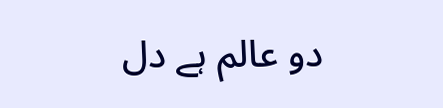دو عالم ہے دل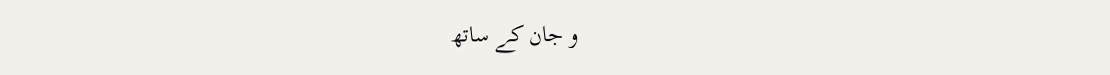و جان کے ساتھ